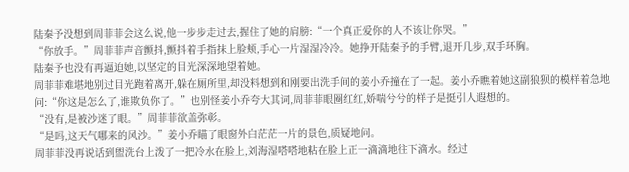陆秦予没想到周菲菲会这么说,他一步步走过去,握住了她的肩膀:“一个真正爱你的人不该让你哭。”
“你放手。”周菲菲声音颤抖,颤抖着手指抹上脸颊,手心一片湿湿冷冷。她挣开陆秦予的手臂,退开几步,双手环胸。
陆秦予也没有再逼迫她,以坚定的目光深深地望着她。
周菲菲难堪地别过目光跑着离开,躲在厕所里,却没料想到和刚要出洗手间的姜小乔撞在了一起。姜小乔瞧着她这副狼狈的模样着急地问:“你这是怎么了,谁欺负你了。”也别怪姜小乔夸大其词,周菲菲眼圈红红,娇喘兮兮的样子是挺引人遐想的。
“没有,是被沙迷了眼。”周菲菲欲盖弥彰。
“是吗,这天气哪来的风沙。”姜小乔瞄了眼窗外白茫茫一片的景色,质疑地问。
周菲菲没再说话到盥洗台上泼了一把冷水在脸上,刘海湿嗒嗒地粘在脸上正一滴滴地往下滴水。经过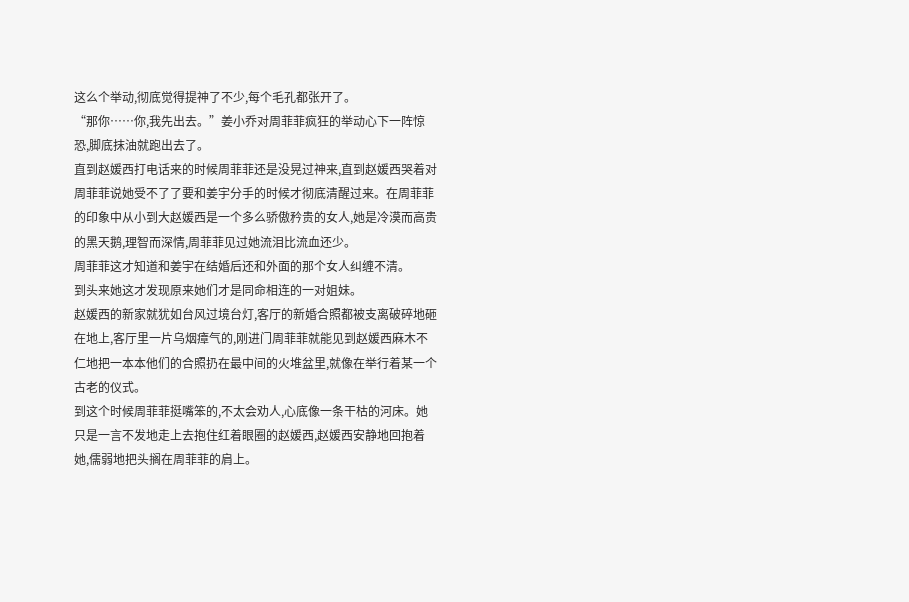这么个举动,彻底觉得提神了不少,每个毛孔都张开了。
“那你……你,我先出去。”姜小乔对周菲菲疯狂的举动心下一阵惊恐,脚底抹油就跑出去了。
直到赵媛西打电话来的时候周菲菲还是没晃过神来,直到赵媛西哭着对周菲菲说她受不了了要和姜宇分手的时候才彻底清醒过来。在周菲菲的印象中从小到大赵媛西是一个多么骄傲矜贵的女人,她是冷漠而高贵的黑天鹅,理智而深情,周菲菲见过她流泪比流血还少。
周菲菲这才知道和姜宇在结婚后还和外面的那个女人纠缠不清。
到头来她这才发现原来她们才是同命相连的一对姐妹。
赵媛西的新家就犹如台风过境台灯,客厅的新婚合照都被支离破碎地砸在地上,客厅里一片乌烟瘴气的,刚进门周菲菲就能见到赵媛西麻木不仁地把一本本他们的合照扔在最中间的火堆盆里,就像在举行着某一个古老的仪式。
到这个时候周菲菲挺嘴笨的,不太会劝人,心底像一条干枯的河床。她只是一言不发地走上去抱住红着眼圈的赵媛西,赵媛西安静地回抱着她,儒弱地把头搁在周菲菲的肩上。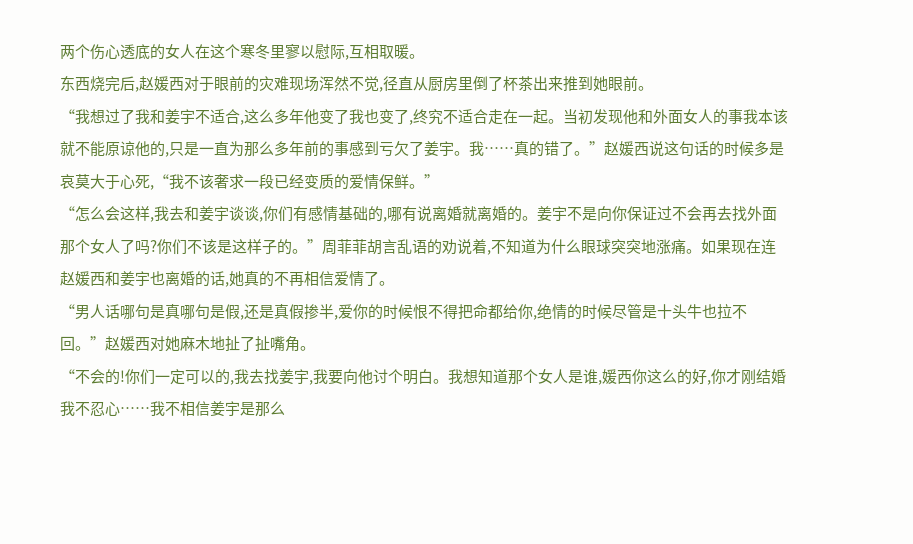两个伤心透底的女人在这个寒冬里寥以慰际,互相取暖。
东西烧完后,赵媛西对于眼前的灾难现场浑然不觉,径直从厨房里倒了杯茶出来推到她眼前。
“我想过了我和姜宇不适合,这么多年他变了我也变了,终究不适合走在一起。当初发现他和外面女人的事我本该就不能原谅他的,只是一直为那么多年前的事感到亏欠了姜宇。我……真的错了。”赵媛西说这句话的时候多是哀莫大于心死,“我不该奢求一段已经变质的爱情保鲜。”
“怎么会这样,我去和姜宇谈谈,你们有感情基础的,哪有说离婚就离婚的。姜宇不是向你保证过不会再去找外面那个女人了吗?你们不该是这样子的。”周菲菲胡言乱语的劝说着,不知道为什么眼球突突地涨痛。如果现在连赵媛西和姜宇也离婚的话,她真的不再相信爱情了。
“男人话哪句是真哪句是假,还是真假掺半,爱你的时候恨不得把命都给你,绝情的时候尽管是十头牛也拉不回。”赵媛西对她麻木地扯了扯嘴角。
“不会的!你们一定可以的,我去找姜宇,我要向他讨个明白。我想知道那个女人是谁,媛西你这么的好,你才刚结婚我不忍心……我不相信姜宇是那么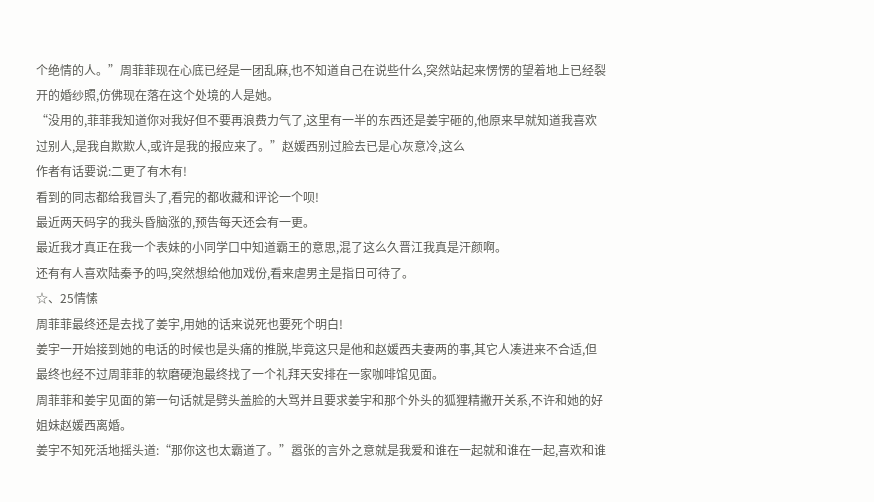个绝情的人。”周菲菲现在心底已经是一团乱麻,也不知道自己在说些什么,突然站起来愣愣的望着地上已经裂开的婚纱照,仿佛现在落在这个处境的人是她。
“没用的,菲菲我知道你对我好但不要再浪费力气了,这里有一半的东西还是姜宇砸的,他原来早就知道我喜欢过别人,是我自欺欺人,或许是我的报应来了。”赵媛西别过脸去已是心灰意冷,这么
作者有话要说:二更了有木有!
看到的同志都给我冒头了,看完的都收藏和评论一个呗!
最近两天码字的我头昏脑涨的,预告每天还会有一更。
最近我才真正在我一个表妹的小同学口中知道霸王的意思,混了这么久晋江我真是汗颜啊。
还有有人喜欢陆秦予的吗,突然想给他加戏份,看来虐男主是指日可待了。
☆、25情愫
周菲菲最终还是去找了姜宇,用她的话来说死也要死个明白!
姜宇一开始接到她的电话的时候也是头痛的推脱,毕竟这只是他和赵媛西夫妻两的事,其它人凑进来不合适,但最终也经不过周菲菲的软磨硬泡最终找了一个礼拜天安排在一家咖啡馆见面。
周菲菲和姜宇见面的第一句话就是劈头盖脸的大骂并且要求姜宇和那个外头的狐狸精撇开关系,不许和她的好姐妹赵媛西离婚。
姜宇不知死活地摇头道:“那你这也太霸道了。”嚣张的言外之意就是我爱和谁在一起就和谁在一起,喜欢和谁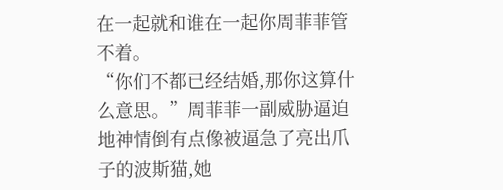在一起就和谁在一起你周菲菲管不着。
“你们不都已经结婚,那你这算什么意思。”周菲菲一副威胁逼迫地神情倒有点像被逼急了亮出爪子的波斯猫,她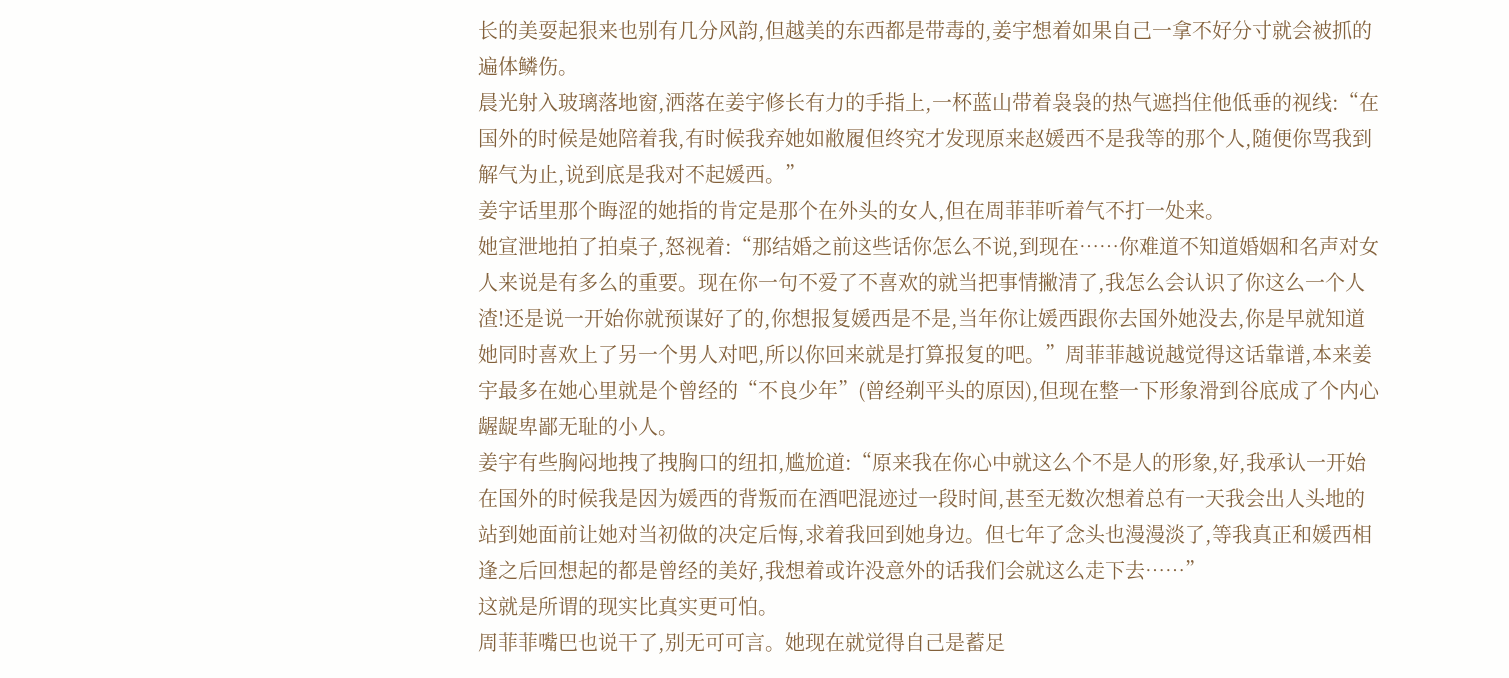长的美耍起狠来也别有几分风韵,但越美的东西都是带毒的,姜宇想着如果自己一拿不好分寸就会被抓的遍体鳞伤。
晨光射入玻璃落地窗,洒落在姜宇修长有力的手指上,一杯蓝山带着袅袅的热气遮挡住他低垂的视线:“在国外的时候是她陪着我,有时候我弃她如敝履但终究才发现原来赵媛西不是我等的那个人,随便你骂我到解气为止,说到底是我对不起媛西。”
姜宇话里那个晦涩的她指的肯定是那个在外头的女人,但在周菲菲听着气不打一处来。
她宣泄地拍了拍桌子,怒视着:“那结婚之前这些话你怎么不说,到现在……你难道不知道婚姻和名声对女人来说是有多么的重要。现在你一句不爱了不喜欢的就当把事情撇清了,我怎么会认识了你这么一个人渣!还是说一开始你就预谋好了的,你想报复媛西是不是,当年你让媛西跟你去国外她没去,你是早就知道她同时喜欢上了另一个男人对吧,所以你回来就是打算报复的吧。”周菲菲越说越觉得这话靠谱,本来姜宇最多在她心里就是个曾经的“不良少年”(曾经剃平头的原因),但现在整一下形象滑到谷底成了个内心龌龊卑鄙无耻的小人。
姜宇有些胸闷地拽了拽胸口的纽扣,尴尬道:“原来我在你心中就这么个不是人的形象,好,我承认一开始在国外的时候我是因为媛西的背叛而在酒吧混迹过一段时间,甚至无数次想着总有一天我会出人头地的站到她面前让她对当初做的决定后悔,求着我回到她身边。但七年了念头也漫漫淡了,等我真正和媛西相逢之后回想起的都是曾经的美好,我想着或许没意外的话我们会就这么走下去……”
这就是所谓的现实比真实更可怕。
周菲菲嘴巴也说干了,别无可可言。她现在就觉得自己是蓄足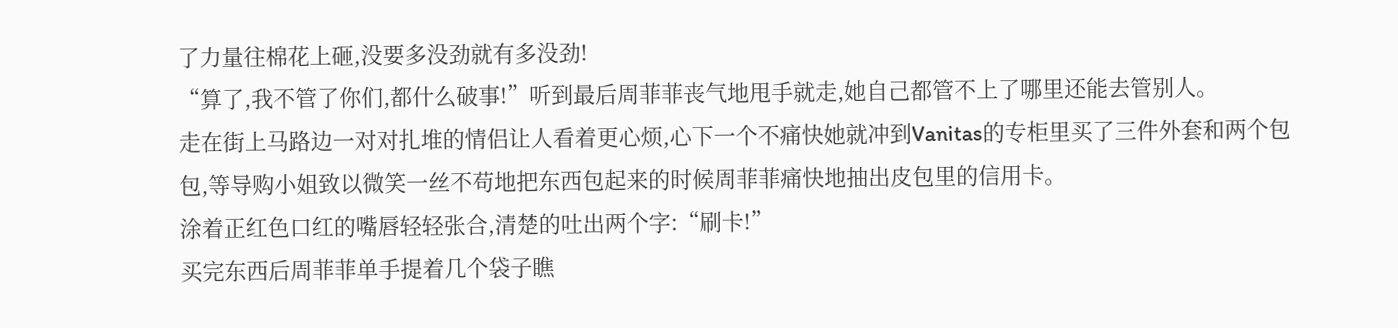了力量往棉花上砸,没要多没劲就有多没劲!
“算了,我不管了你们,都什么破事!”听到最后周菲菲丧气地甩手就走,她自己都管不上了哪里还能去管别人。
走在街上马路边一对对扎堆的情侣让人看着更心烦,心下一个不痛快她就冲到Vanitas的专柜里买了三件外套和两个包包,等导购小姐致以微笑一丝不苟地把东西包起来的时候周菲菲痛快地抽出皮包里的信用卡。
涂着正红色口红的嘴唇轻轻张合,清楚的吐出两个字:“刷卡!”
买完东西后周菲菲单手提着几个袋子瞧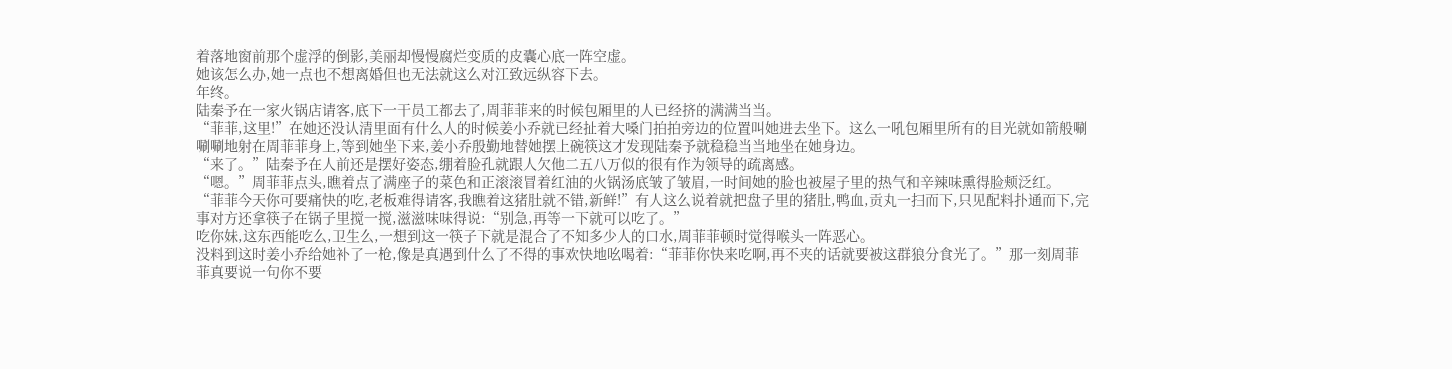着落地窗前那个虚浮的倒影,美丽却慢慢腐烂变质的皮囊心底一阵空虚。
她该怎么办,她一点也不想离婚但也无法就这么对江致远纵容下去。
年终。
陆秦予在一家火锅店请客,底下一干员工都去了,周菲菲来的时候包厢里的人已经挤的满满当当。
“菲菲,这里!”在她还没认清里面有什么人的时候姜小乔就已经扯着大嗓门拍拍旁边的位置叫她进去坐下。这么一吼包厢里所有的目光就如箭般唰唰唰地射在周菲菲身上,等到她坐下来,姜小乔殷勤地替她摆上碗筷这才发现陆秦予就稳稳当当地坐在她身边。
“来了。”陆秦予在人前还是摆好姿态,绷着脸孔就跟人欠他二五八万似的很有作为领导的疏离感。
“嗯。”周菲菲点头,瞧着点了满座子的菜色和正滚滚冒着红油的火锅汤底皱了皱眉,一时间她的脸也被屋子里的热气和辛辣味熏得脸颊泛红。
“菲菲今天你可要痛快的吃,老板难得请客,我瞧着这猪肚就不错,新鲜!”有人这么说着就把盘子里的猪肚,鸭血,贡丸一扫而下,只见配料扑通而下,完事对方还拿筷子在锅子里搅一搅,滋滋味味得说:“别急,再等一下就可以吃了。”
吃你妹,这东西能吃么,卫生么,一想到这一筷子下就是混合了不知多少人的口水,周菲菲顿时觉得喉头一阵恶心。
没料到这时姜小乔给她补了一枪,像是真遇到什么了不得的事欢快地吆喝着:“菲菲你快来吃啊,再不夹的话就要被这群狼分食光了。”那一刻周菲菲真要说一句你不要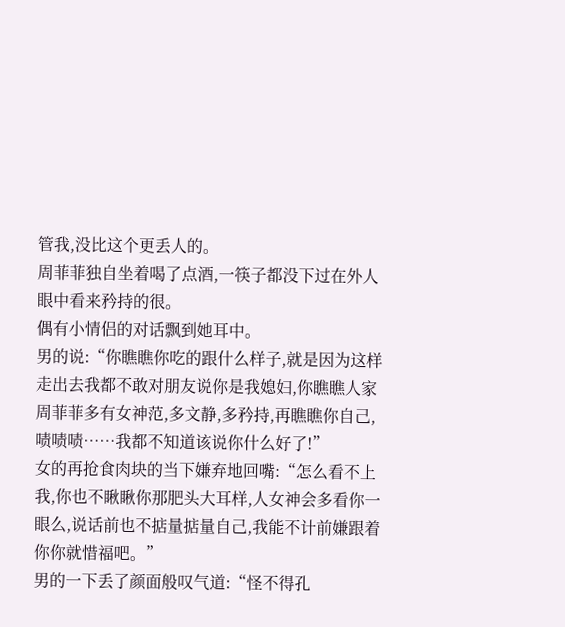管我,没比这个更丢人的。
周菲菲独自坐着喝了点酒,一筷子都没下过在外人眼中看来矜持的很。
偶有小情侣的对话飘到她耳中。
男的说:“你瞧瞧你吃的跟什么样子,就是因为这样走出去我都不敢对朋友说你是我媳妇,你瞧瞧人家周菲菲多有女神范,多文静,多矜持,再瞧瞧你自己,啧啧啧……我都不知道该说你什么好了!”
女的再抢食肉块的当下嫌弃地回嘴:“怎么看不上我,你也不瞅瞅你那肥头大耳样,人女神会多看你一眼么,说话前也不掂量掂量自己,我能不计前嫌跟着你你就惜福吧。”
男的一下丢了颜面般叹气道:“怪不得孔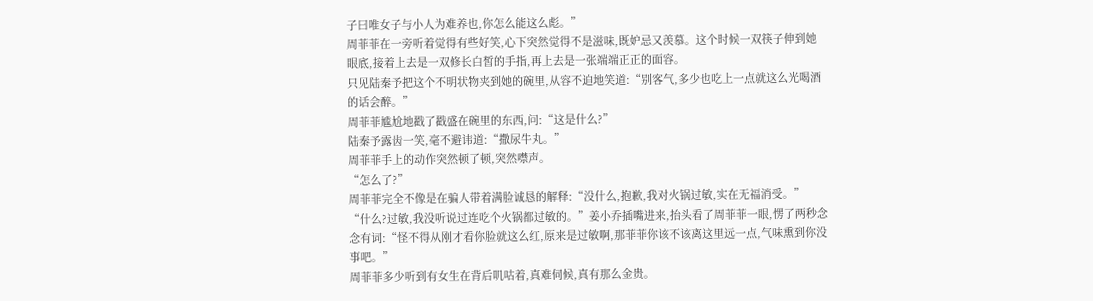子曰唯女子与小人为难养也,你怎么能这么彪。”
周菲菲在一旁听着觉得有些好笑,心下突然觉得不是滋味,既妒忌又羡慕。这个时候一双筷子伸到她眼底,接着上去是一双修长白皙的手指,再上去是一张端端正正的面容。
只见陆秦予把这个不明状物夹到她的碗里,从容不迫地笑道:“别客气,多少也吃上一点就这么光喝酒的话会醉。”
周菲菲尴尬地戳了戳盛在碗里的东西,问:“这是什么?”
陆秦予露齿一笑,毫不避讳道:“撒尿牛丸。”
周菲菲手上的动作突然顿了顿,突然噤声。
“怎么了?”
周菲菲完全不像是在骗人带着满脸诚恳的解释:“没什么,抱歉,我对火锅过敏,实在无福消受。”
“什么?过敏,我没听说过连吃个火锅都过敏的。”姜小乔插嘴进来,抬头看了周菲菲一眼,愣了两秒念念有词:“怪不得从刚才看你脸就这么红,原来是过敏啊,那菲菲你该不该离这里远一点,气味熏到你没事吧。”
周菲菲多少听到有女生在背后叽咕着,真难伺候,真有那么金贵。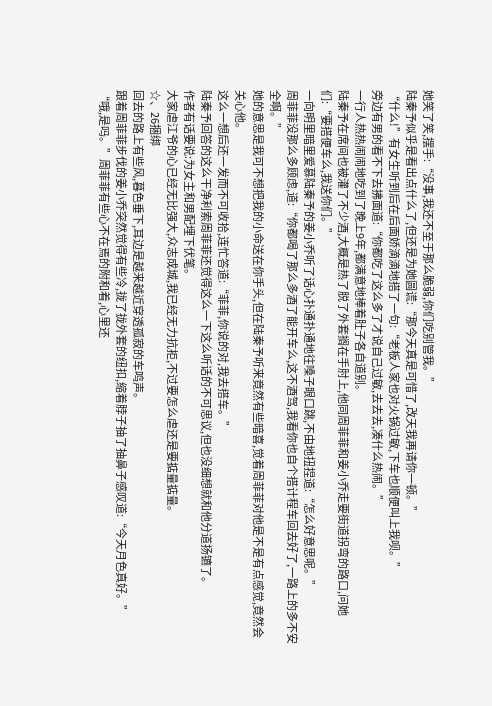她笑了笑,摆手:“没事,我还不至于那么脆弱,你们吃别管我。”
陆秦予似乎是看出点什么了,但还是为她圆谎:“那今天真是可惜了,改天我再请你一顿。”
“什么!”有女生听到后在后面娇滴滴地搭了一句:“老板人家也对火锅过敏,下车也顺便叫上我呗。”
旁边有男的看不下去拂面道:“你都吃了这么多了才说自己过敏,去去去,凑什么热闹。”
一行人热热闹闹地吃到了晚上9年,都满意地捧着肚子各自道别。
陆秦予在席间也被灌了不少酒,大概是热了脱了外套搁在手肘上,他同周菲菲和姜小乔走要街道拐弯的路口,问她们:“要搭便车么,我送你们。”
一向明里暗里爱慕陆秦予的姜小乔听了话心扑通扑通地往嗓子眼口跳,不由地扭捏道:“怎么好意思呢。”
周菲菲没那么多顾虑,道:“你都喝了那么多酒了能开车么,这不酒驾,我看你也自个搭计程车回去好了,一路上的多不安全啊。”
她的意思是我可不想把我的小命送在你手头,但在陆秦予听来竟然有些暗喜,觉着周菲菲对他是不是有点感觉,竟然会关心他。
这么一想后还一发而不可收拾,连忙答道:“菲菲,你说的对,我去搭车。”
陆秦予回答的这么干净利索周菲菲还觉得这么一下这么听话的不可思议,但也没细想就和他分道扬镳了。
作者有话要说:为女主和男配埋下伏笔。
大家虐江爷的心已经无比强大,众志成城,我已经无力抗拒,不过要怎么虐还是要掂量掂量。
☆、26捆绑
回去的路上有些风,暮色垂下,耳边是越来越近穿透孤寂的车鸣声。
跟着周菲菲步伐的姜小乔突然觉得有些冷,拢了拢外套的纽扣,缩着脖子抽了抽鼻子感叹道:“今天月色真好。”
“哦,是吗。”周菲菲有些心不在焉的附和着,心里还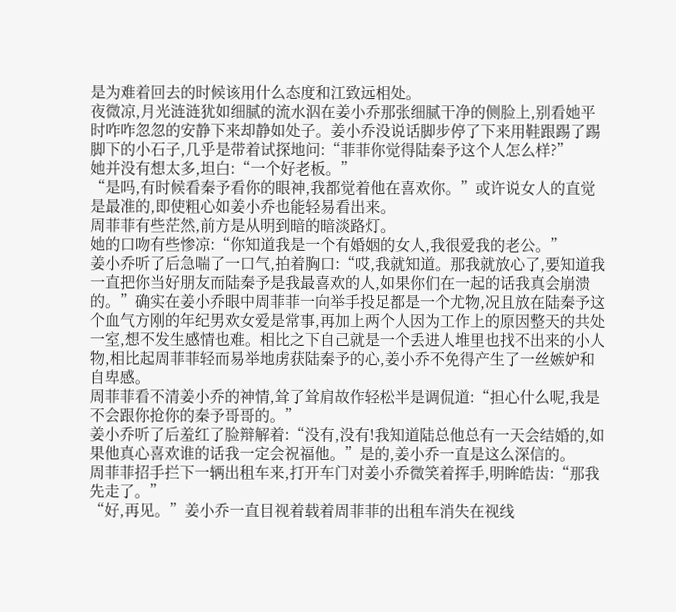是为难着回去的时候该用什么态度和江致远相处。
夜微凉,月光涟涟犹如细腻的流水泅在姜小乔那张细腻干净的侧脸上,别看她平时咋咋忽忽的安静下来却静如处子。姜小乔没说话脚步停了下来用鞋跟踢了踢脚下的小石子,几乎是带着试探地问:“菲菲你觉得陆秦予这个人怎么样?”
她并没有想太多,坦白:“一个好老板。”
“是吗,有时候看秦予看你的眼神,我都觉着他在喜欢你。”或许说女人的直觉是最准的,即使粗心如姜小乔也能轻易看出来。
周菲菲有些茫然,前方是从明到暗的暗淡路灯。
她的口吻有些惨凉:“你知道我是一个有婚姻的女人,我很爱我的老公。”
姜小乔听了后急喘了一口气,拍着胸口:“哎,我就知道。那我就放心了,要知道我一直把你当好朋友而陆秦予是我最喜欢的人,如果你们在一起的话我真会崩溃的。”确实在姜小乔眼中周菲菲一向举手投足都是一个尤物,况且放在陆秦予这个血气方刚的年纪男欢女爱是常事,再加上两个人因为工作上的原因整天的共处一室,想不发生感情也难。相比之下自己就是一个丢进人堆里也找不出来的小人物,相比起周菲菲轻而易举地虏获陆秦予的心,姜小乔不免得产生了一丝嫉妒和自卑感。
周菲菲看不清姜小乔的神情,耸了耸肩故作轻松半是调侃道:“担心什么呢,我是不会跟你抢你的秦予哥哥的。”
姜小乔听了后羞红了脸辩解着:“没有,没有!我知道陆总他总有一天会结婚的,如果他真心喜欢谁的话我一定会祝福他。”是的,姜小乔一直是这么深信的。
周菲菲招手拦下一辆出租车来,打开车门对姜小乔微笑着挥手,明眸皓齿:“那我先走了。”
“好,再见。”姜小乔一直目视着载着周菲菲的出租车消失在视线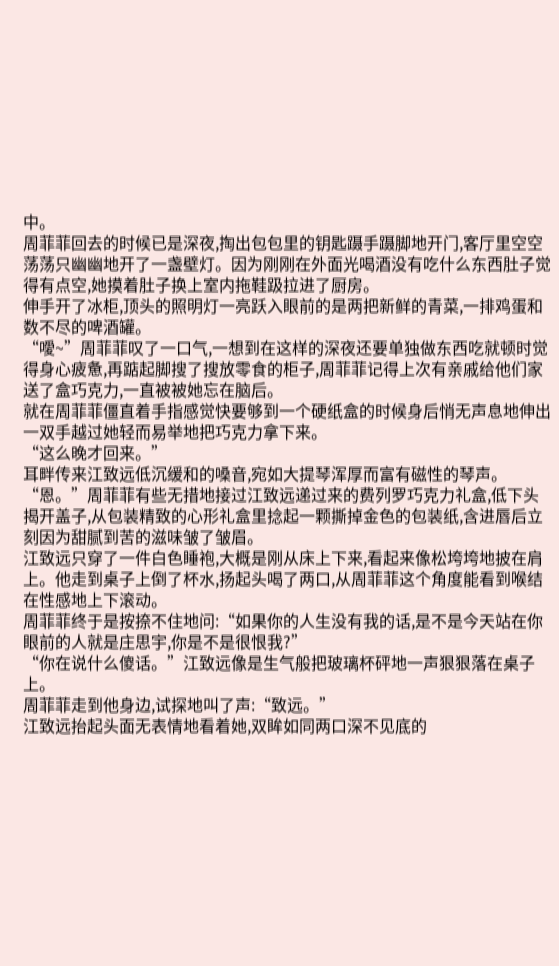中。
周菲菲回去的时候已是深夜,掏出包包里的钥匙蹑手蹑脚地开门,客厅里空空荡荡只幽幽地开了一盏壁灯。因为刚刚在外面光喝酒没有吃什么东西肚子觉得有点空,她摸着肚子换上室内拖鞋趿拉进了厨房。
伸手开了冰柜,顶头的照明灯一亮跃入眼前的是两把新鲜的青菜,一排鸡蛋和数不尽的啤酒罐。
“噯~”周菲菲叹了一口气,一想到在这样的深夜还要单独做东西吃就顿时觉得身心疲惫,再踮起脚搜了搜放零食的柜子,周菲菲记得上次有亲戚给他们家送了盒巧克力,一直被被她忘在脑后。
就在周菲菲僵直着手指感觉快要够到一个硬纸盒的时候身后悄无声息地伸出一双手越过她轻而易举地把巧克力拿下来。
“这么晚才回来。”
耳畔传来江致远低沉缓和的嗓音,宛如大提琴浑厚而富有磁性的琴声。
“恩。”周菲菲有些无措地接过江致远递过来的费列罗巧克力礼盒,低下头揭开盖子,从包装精致的心形礼盒里捻起一颗撕掉金色的包装纸,含进唇后立刻因为甜腻到苦的滋味皱了皱眉。
江致远只穿了一件白色睡袍,大概是刚从床上下来,看起来像松垮垮地披在肩上。他走到桌子上倒了杯水,扬起头喝了两口,从周菲菲这个角度能看到喉结在性感地上下滚动。
周菲菲终于是按捺不住地问:“如果你的人生没有我的话,是不是今天站在你眼前的人就是庄思宇,你是不是很恨我?”
“你在说什么傻话。”江致远像是生气般把玻璃杯砰地一声狠狠落在桌子上。
周菲菲走到他身边,试探地叫了声:“致远。”
江致远抬起头面无表情地看着她,双眸如同两口深不见底的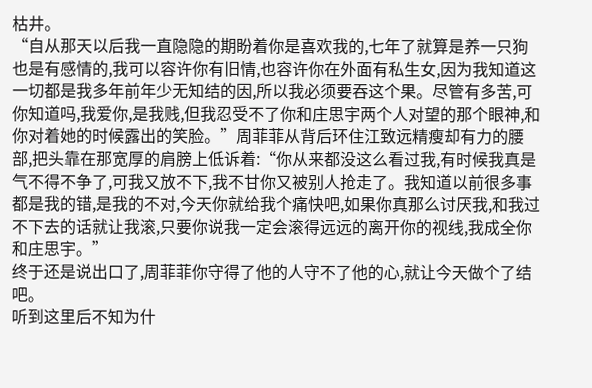枯井。
“自从那天以后我一直隐隐的期盼着你是喜欢我的,七年了就算是养一只狗也是有感情的,我可以容许你有旧情,也容许你在外面有私生女,因为我知道这一切都是我多年前年少无知结的因,所以我必须要吞这个果。尽管有多苦,可你知道吗,我爱你,是我贱,但我忍受不了你和庄思宇两个人对望的那个眼神,和你对着她的时候露出的笑脸。”周菲菲从背后环住江致远精瘦却有力的腰部,把头靠在那宽厚的肩膀上低诉着:“你从来都没这么看过我,有时候我真是气不得不争了,可我又放不下,我不甘你又被别人抢走了。我知道以前很多事都是我的错,是我的不对,今天你就给我个痛快吧,如果你真那么讨厌我,和我过不下去的话就让我滚,只要你说我一定会滚得远远的离开你的视线,我成全你和庄思宇。”
终于还是说出口了,周菲菲你守得了他的人守不了他的心,就让今天做个了结吧。
听到这里后不知为什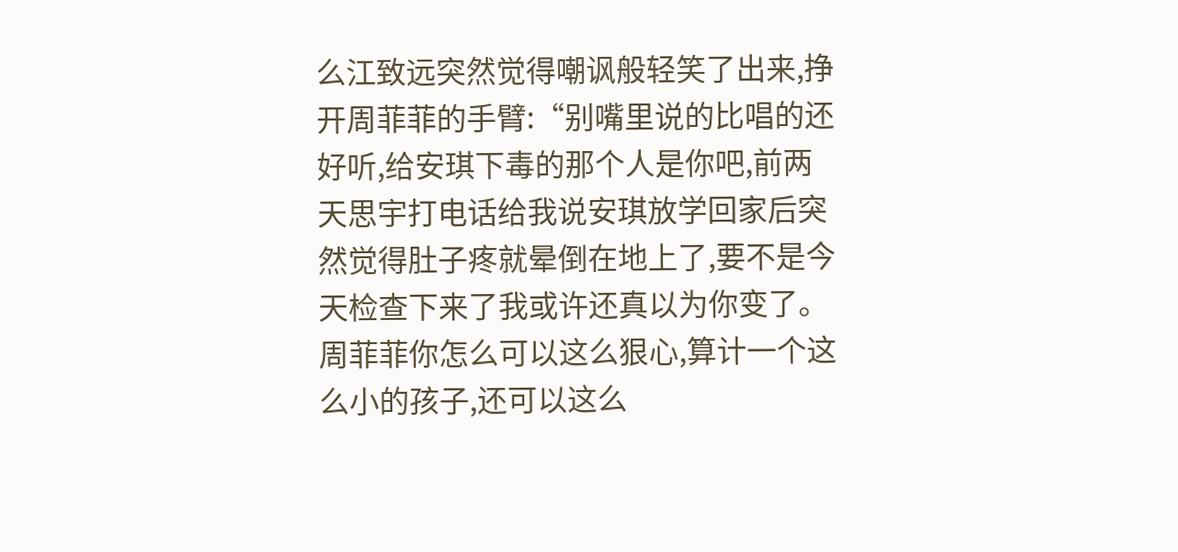么江致远突然觉得嘲讽般轻笑了出来,挣开周菲菲的手臂:“别嘴里说的比唱的还好听,给安琪下毒的那个人是你吧,前两天思宇打电话给我说安琪放学回家后突然觉得肚子疼就晕倒在地上了,要不是今天检查下来了我或许还真以为你变了。周菲菲你怎么可以这么狠心,算计一个这么小的孩子,还可以这么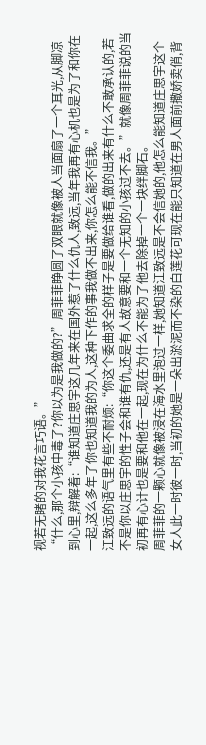视若无睹的对我花言巧语。”
“什么,那个小孩中毒了?你以为是我做的?”周菲菲睁圆了双眼就像被人当面扇了一个耳光,从脚凉到心里,辩解着:“谁知道庄思宇这几年来在国外惹了什么仇人,致远,当年我再有心机也是为了和你在一起,这么多年了你也知道我的为人,这种下作的事我做不出来,你怎么能不信我。”
江致远的语气里有些不耐烦:“你这个委曲求全的样子是要做给谁看,做的出来有什么不敢承认的,若不是你以庄思宇的性子会和谁有仇,还是有人故意要和一个无知的小孩过不去。”就像周菲菲说的当初再有心计也是要和他在一起,现在为什么不能为了他去除掉一个一块绊脚石。
周菲菲的一颗心就像被浸在海水里泡过一样,她知道江致远是不会信她的,他怎么能知道庄思宇这个女人此一时彼一时,当初的她是一朵出淤泥而不染的白莲花可现在能只知道在男人面前撒娇卖俏,背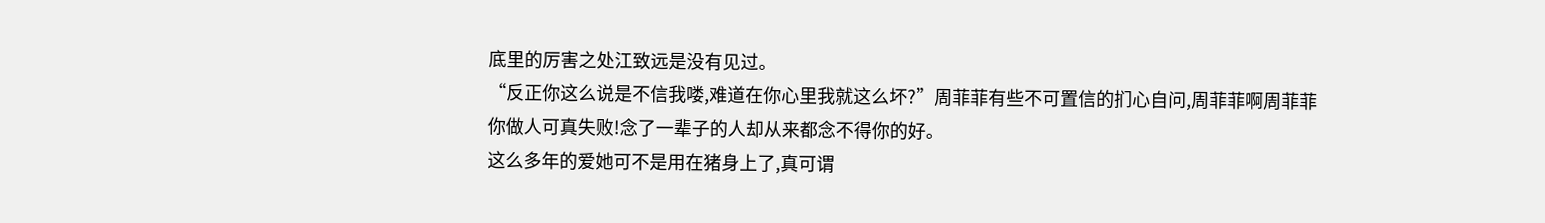底里的厉害之处江致远是没有见过。
“反正你这么说是不信我喽,难道在你心里我就这么坏?”周菲菲有些不可置信的扪心自问,周菲菲啊周菲菲你做人可真失败!念了一辈子的人却从来都念不得你的好。
这么多年的爱她可不是用在猪身上了,真可谓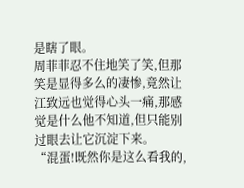是瞎了眼。
周菲菲忍不住地笑了笑,但那笑是显得多么的凄惨,竟然让江致远也觉得心头一痛,那感觉是什么他不知道,但只能别过眼去让它沉淀下来。
“混蛋!既然你是这么看我的,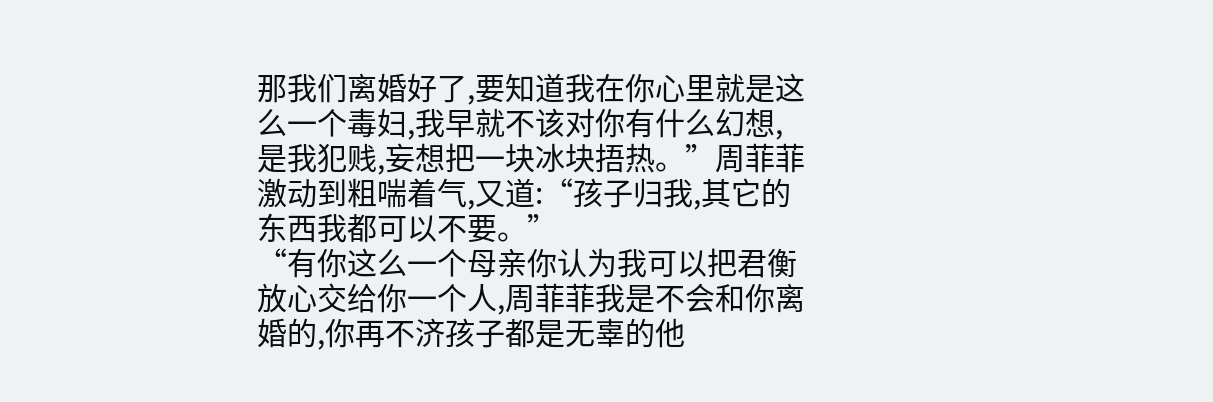那我们离婚好了,要知道我在你心里就是这么一个毒妇,我早就不该对你有什么幻想,是我犯贱,妄想把一块冰块捂热。”周菲菲激动到粗喘着气,又道:“孩子归我,其它的东西我都可以不要。”
“有你这么一个母亲你认为我可以把君衡放心交给你一个人,周菲菲我是不会和你离婚的,你再不济孩子都是无辜的他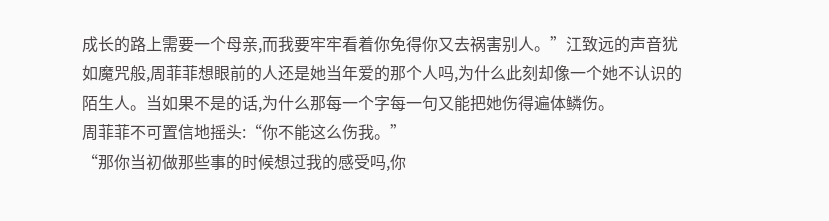成长的路上需要一个母亲,而我要牢牢看着你免得你又去祸害别人。”江致远的声音犹如魔咒般,周菲菲想眼前的人还是她当年爱的那个人吗,为什么此刻却像一个她不认识的陌生人。当如果不是的话,为什么那每一个字每一句又能把她伤得遍体鳞伤。
周菲菲不可置信地摇头:“你不能这么伤我。”
“那你当初做那些事的时候想过我的感受吗,你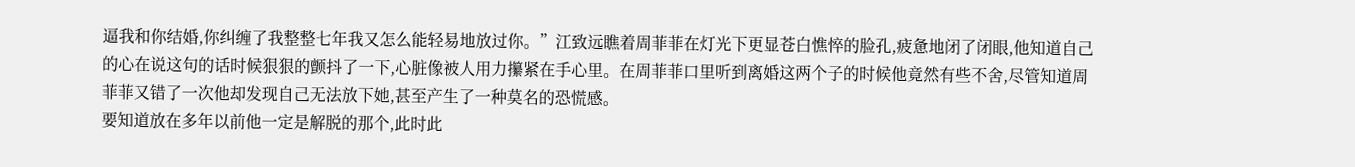逼我和你结婚,你纠缠了我整整七年我又怎么能轻易地放过你。”江致远瞧着周菲菲在灯光下更显苍白憔悴的脸孔,疲惫地闭了闭眼,他知道自己的心在说这句的话时候狠狠的颤抖了一下,心脏像被人用力攥紧在手心里。在周菲菲口里听到离婚这两个子的时候他竟然有些不舍,尽管知道周菲菲又错了一次他却发现自己无法放下她,甚至产生了一种莫名的恐慌感。
要知道放在多年以前他一定是解脱的那个,此时此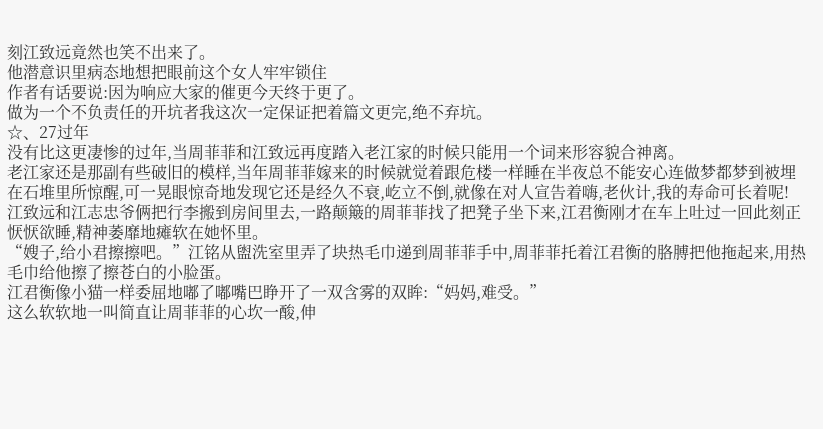刻江致远竟然也笑不出来了。
他潜意识里病态地想把眼前这个女人牢牢锁住
作者有话要说:因为响应大家的催更今天终于更了。
做为一个不负责任的开坑者我这次一定保证把着篇文更完,绝不弃坑。
☆、27过年
没有比这更凄惨的过年,当周菲菲和江致远再度踏入老江家的时候只能用一个词来形容貌合神离。
老江家还是那副有些破旧的模样,当年周菲菲嫁来的时候就觉着跟危楼一样睡在半夜总不能安心连做梦都梦到被埋在石堆里所惊醒,可一晃眼惊奇地发现它还是经久不衰,屹立不倒,就像在对人宣告着嗨,老伙计,我的寿命可长着呢!
江致远和江志忠爷俩把行李搬到房间里去,一路颠簸的周菲菲找了把凳子坐下来,江君衡刚才在车上吐过一回此刻正恹恹欲睡,精神萎靡地瘫软在她怀里。
“嫂子,给小君擦擦吧。”江铭从盥洗室里弄了块热毛巾递到周菲菲手中,周菲菲托着江君衡的胳膊把他拖起来,用热毛巾给他擦了擦苍白的小脸蛋。
江君衡像小猫一样委屈地嘟了嘟嘴巴睁开了一双含雾的双眸:“妈妈,难受。”
这么软软地一叫简直让周菲菲的心坎一酸,伸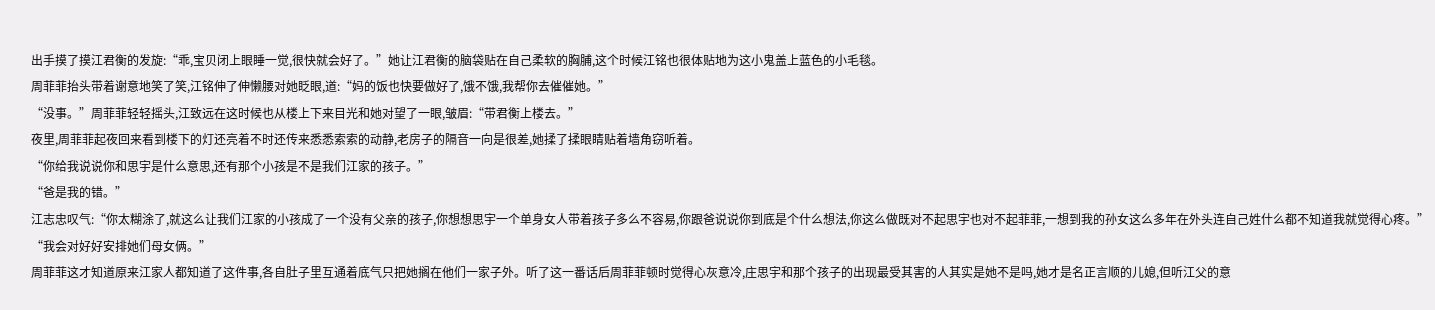出手摸了摸江君衡的发旋:“乖,宝贝闭上眼睡一觉,很快就会好了。”她让江君衡的脑袋贴在自己柔软的胸脯,这个时候江铭也很体贴地为这小鬼盖上蓝色的小毛毯。
周菲菲抬头带着谢意地笑了笑,江铭伸了伸懒腰对她眨眼,道:“妈的饭也快要做好了,饿不饿,我帮你去催催她。”
“没事。”周菲菲轻轻摇头,江致远在这时候也从楼上下来目光和她对望了一眼,皱眉:“带君衡上楼去。”
夜里,周菲菲起夜回来看到楼下的灯还亮着不时还传来悉悉索索的动静,老房子的隔音一向是很差,她揉了揉眼睛贴着墙角窃听着。
“你给我说说你和思宇是什么意思,还有那个小孩是不是我们江家的孩子。”
“爸是我的错。”
江志忠叹气:“你太糊涂了,就这么让我们江家的小孩成了一个没有父亲的孩子,你想想思宇一个单身女人带着孩子多么不容易,你跟爸说说你到底是个什么想法,你这么做既对不起思宇也对不起菲菲,一想到我的孙女这么多年在外头连自己姓什么都不知道我就觉得心疼。”
“我会对好好安排她们母女俩。”
周菲菲这才知道原来江家人都知道了这件事,各自肚子里互通着底气只把她搁在他们一家子外。听了这一番话后周菲菲顿时觉得心灰意冷,庄思宇和那个孩子的出现最受其害的人其实是她不是吗,她才是名正言顺的儿媳,但听江父的意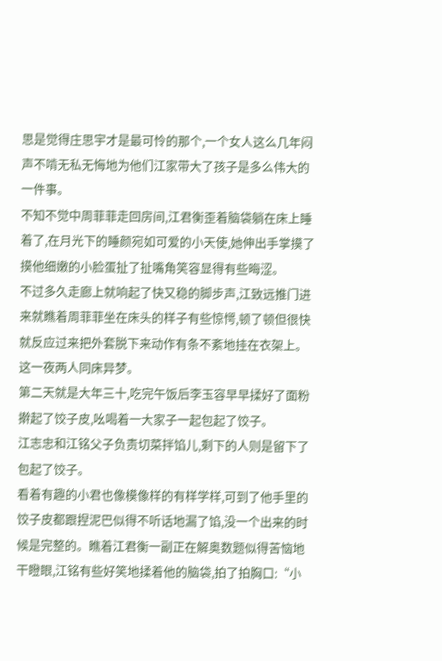思是觉得庄思宇才是最可怜的那个,一个女人这么几年闷声不啃无私无悔地为他们江家带大了孩子是多么伟大的一件事。
不知不觉中周菲菲走回房间,江君衡歪着脑袋躺在床上睡着了,在月光下的睡颜宛如可爱的小天使,她伸出手掌摸了摸他细嫩的小脸蛋扯了扯嘴角笑容显得有些晦涩。
不过多久走廊上就响起了快又稳的脚步声,江致远推门进来就瞧着周菲菲坐在床头的样子有些惊愕,顿了顿但很快就反应过来把外套脱下来动作有条不紊地挂在衣架上。
这一夜两人同床异梦。
第二天就是大年三十,吃完午饭后李玉容早早揉好了面粉擀起了饺子皮,吆喝着一大家子一起包起了饺子。
江志忠和江铭父子负责切菜拌馅儿,剩下的人则是留下了包起了饺子。
看着有趣的小君也像模像样的有样学样,可到了他手里的饺子皮都跟捏泥巴似得不听话地漏了馅,没一个出来的时候是完整的。瞧着江君衡一副正在解奥数题似得苦恼地干瞪眼,江铭有些好笑地揉着他的脑袋,拍了拍胸口:“小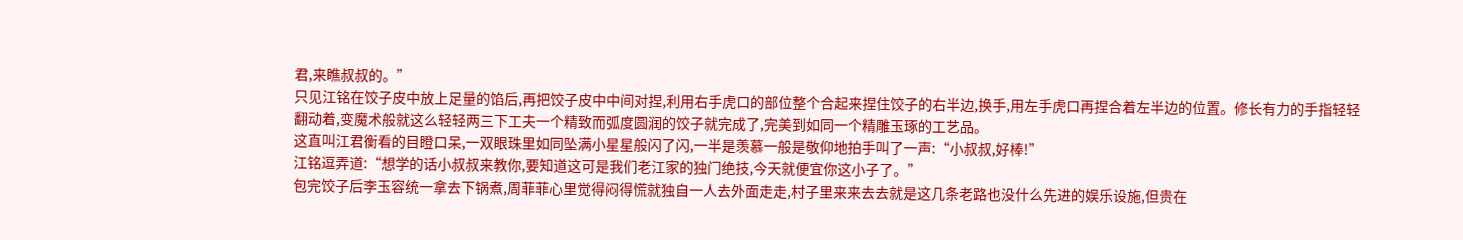君,来瞧叔叔的。”
只见江铭在饺子皮中放上足量的馅后,再把饺子皮中中间对捏,利用右手虎口的部位整个合起来捏住饺子的右半边,换手,用左手虎口再捏合着左半边的位置。修长有力的手指轻轻翻动着,变魔术般就这么轻轻两三下工夫一个精致而弧度圆润的饺子就完成了,完美到如同一个精雕玉琢的工艺品。
这直叫江君衡看的目瞪口呆,一双眼珠里如同坠满小星星般闪了闪,一半是羡慕一般是敬仰地拍手叫了一声:“小叔叔,好棒!”
江铭逗弄道:“想学的话小叔叔来教你,要知道这可是我们老江家的独门绝技,今天就便宜你这小子了。”
包完饺子后李玉容统一拿去下锅煮,周菲菲心里觉得闷得慌就独自一人去外面走走,村子里来来去去就是这几条老路也没什么先进的娱乐设施,但贵在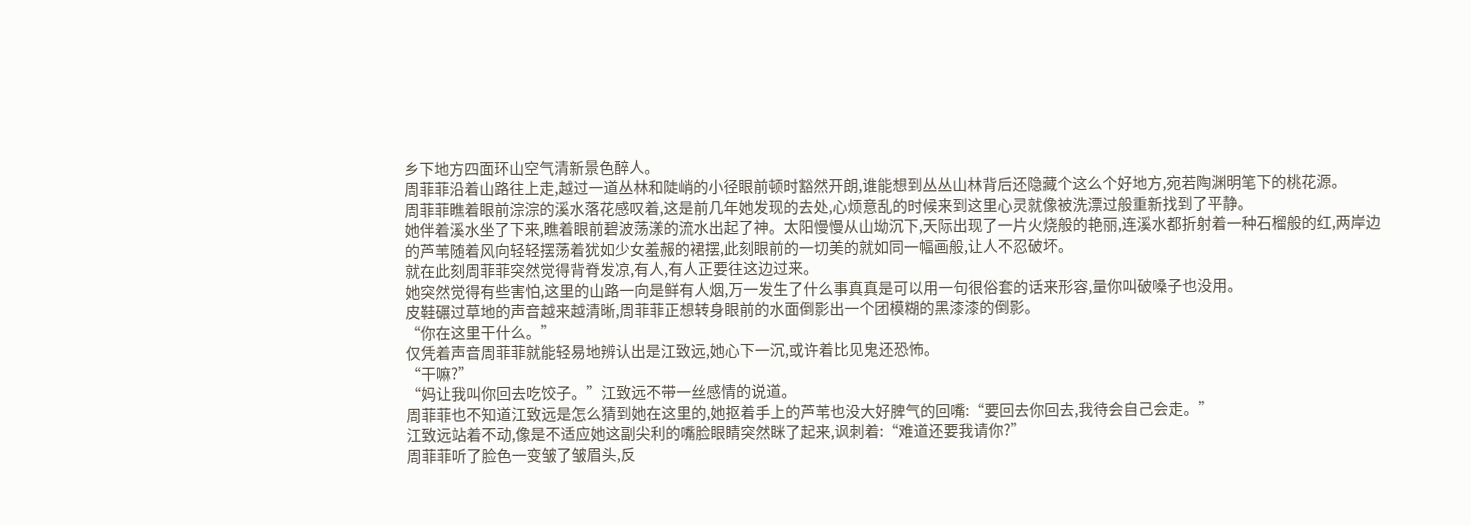乡下地方四面环山空气清新景色醉人。
周菲菲沿着山路往上走,越过一道丛林和陡峭的小径眼前顿时豁然开朗,谁能想到丛丛山林背后还隐藏个这么个好地方,宛若陶渊明笔下的桃花源。
周菲菲瞧着眼前淙淙的溪水落花感叹着,这是前几年她发现的去处,心烦意乱的时候来到这里心灵就像被洗漂过般重新找到了平静。
她伴着溪水坐了下来,瞧着眼前碧波荡漾的流水出起了神。太阳慢慢从山坳沉下,天际出现了一片火烧般的艳丽,连溪水都折射着一种石榴般的红,两岸边的芦苇随着风向轻轻摆荡着犹如少女羞赧的裙摆,此刻眼前的一切美的就如同一幅画般,让人不忍破坏。
就在此刻周菲菲突然觉得背脊发凉,有人,有人正要往这边过来。
她突然觉得有些害怕,这里的山路一向是鲜有人烟,万一发生了什么事真真是可以用一句很俗套的话来形容,量你叫破嗓子也没用。
皮鞋碾过草地的声音越来越清晰,周菲菲正想转身眼前的水面倒影出一个团模糊的黑漆漆的倒影。
“你在这里干什么。”
仅凭着声音周菲菲就能轻易地辨认出是江致远,她心下一沉,或许着比见鬼还恐怖。
“干嘛?”
“妈让我叫你回去吃饺子。”江致远不带一丝感情的说道。
周菲菲也不知道江致远是怎么猜到她在这里的,她抠着手上的芦苇也没大好脾气的回嘴:“要回去你回去,我待会自己会走。”
江致远站着不动,像是不适应她这副尖利的嘴脸眼睛突然眯了起来,讽刺着:“难道还要我请你?”
周菲菲听了脸色一变皱了皱眉头,反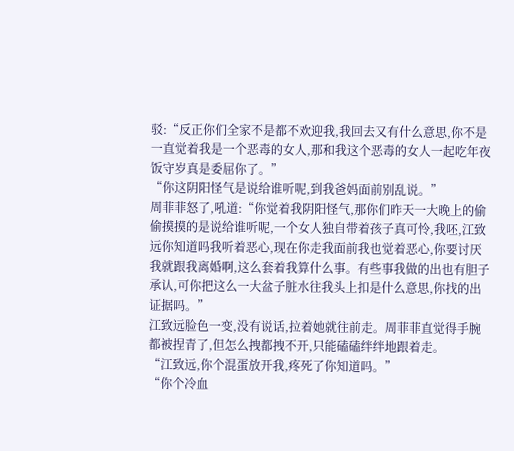驳:“反正你们全家不是都不欢迎我,我回去又有什么意思,你不是一直觉着我是一个恶毒的女人,那和我这个恶毒的女人一起吃年夜饭守岁真是委屈你了。”
“你这阴阳怪气是说给谁听呢,到我爸妈面前别乱说。”
周菲菲怒了,吼道:“你觉着我阴阳怪气,那你们昨天一大晚上的偷偷摸摸的是说给谁听呢,一个女人独自带着孩子真可怜,我呸,江致远你知道吗我听着恶心,现在你走我面前我也觉着恶心,你要讨厌我就跟我离婚啊,这么套着我算什么事。有些事我做的出也有胆子承认,可你把这么一大盆子脏水往我头上扣是什么意思,你找的出证据吗。”
江致远脸色一变,没有说话,拉着她就往前走。周菲菲直觉得手腕都被捏青了,但怎么拽都拽不开,只能磕磕绊绊地跟着走。
“江致远,你个混蛋放开我,疼死了你知道吗。”
“你个冷血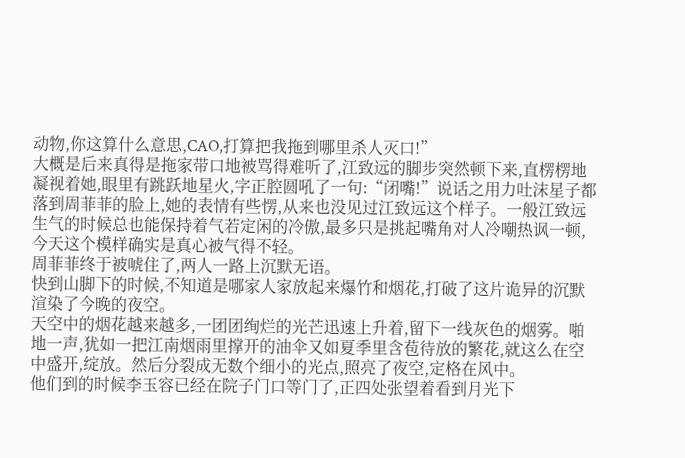动物,你这算什么意思,CAO,打算把我拖到哪里杀人灭口!”
大概是后来真得是拖家带口地被骂得难听了,江致远的脚步突然顿下来,直楞楞地凝视着她,眼里有跳跃地星火,字正腔圆吼了一句:“闭嘴!”说话之用力吐沫星子都落到周菲菲的脸上,她的表情有些愣,从来也没见过江致远这个样子。一般江致远生气的时候总也能保持着气若定闲的冷傲,最多只是挑起嘴角对人冷嘲热讽一顿,今天这个模样确实是真心被气得不轻。
周菲菲终于被唬住了,两人一路上沉默无语。
快到山脚下的时候,不知道是哪家人家放起来爆竹和烟花,打破了这片诡异的沉默渲染了今晚的夜空。
天空中的烟花越来越多,一团团绚烂的光芒迅速上升着,留下一线灰色的烟雾。啪地一声,犹如一把江南烟雨里撑开的油伞又如夏季里含苞待放的繁花,就这么在空中盛开,绽放。然后分裂成无数个细小的光点,照亮了夜空,定格在风中。
他们到的时候李玉容已经在院子门口等门了,正四处张望着看到月光下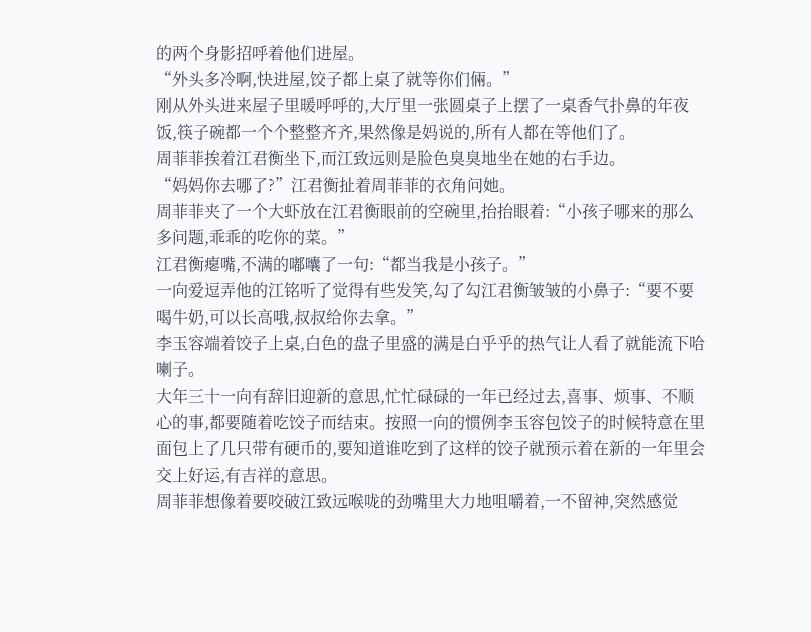的两个身影招呼着他们进屋。
“外头多冷啊,快进屋,饺子都上桌了就等你们倆。”
刚从外头进来屋子里暖呼呼的,大厅里一张圆桌子上摆了一桌香气扑鼻的年夜饭,筷子碗都一个个整整齐齐,果然像是妈说的,所有人都在等他们了。
周菲菲挨着江君衡坐下,而江致远则是脸色臭臭地坐在她的右手边。
“妈妈你去哪了?”江君衡扯着周菲菲的衣角问她。
周菲菲夹了一个大虾放在江君衡眼前的空碗里,抬抬眼着:“小孩子哪来的那么多问题,乖乖的吃你的菜。”
江君衡瘪嘴,不满的嘟囔了一句:“都当我是小孩子。”
一向爱逗弄他的江铭听了觉得有些发笑,勾了勾江君衡皱皱的小鼻子:“要不要喝牛奶,可以长高哦,叔叔给你去拿。”
李玉容端着饺子上桌,白色的盘子里盛的满是白乎乎的热气让人看了就能流下哈喇子。
大年三十一向有辞旧迎新的意思,忙忙碌碌的一年已经过去,喜事、烦事、不顺心的事,都要随着吃饺子而结束。按照一向的惯例李玉容包饺子的时候特意在里面包上了几只带有硬币的,要知道谁吃到了这样的饺子就预示着在新的一年里会交上好运,有吉祥的意思。
周菲菲想像着要咬破江致远喉咙的劲嘴里大力地咀嚼着,一不留神,突然感觉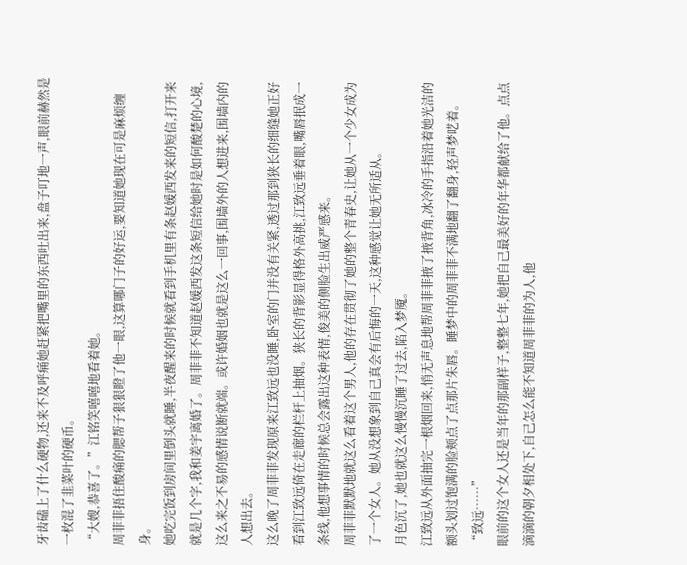牙齿磕上了什么硬物,还来不及呼痛她赶紧把嘴里的东西吐出来,盘子叮地一声,眼前赫然是一枚混了韭菜叶的硬币。
“大嫂,恭喜了。”江铭笑嘻嘻地看着她。
周菲菲捂住酸痛的腮帮子狠狠瞪了他一眼,这算哪门子的好运,要知道她现在可是麻烦缠身。
她吃完饭到房间里倒头就睡,半夜醒来的时候就看到手机里有条赵媛西发来的短信,打开来就是几个字,我和姜宇离婚了。周菲菲不知道赵媛西发这条短信给她时是如何酸楚的心境,这么来之不易的感情说断就端。或许婚姻也就是这么一回事,围墙外的人想进来,围墙内的人想出去。
这么晚了周菲菲发现原来江致远也没睡,卧室的门并没有关紧,透过那到狭长的细缝她正好看到江致远倚在走廊的栏杆上抽烟。狭长的背影显得格外高挑,江致远垂着眼,嘴唇抿成一条线,他想事情的时候总会露出这种表情,俊美的侧脸生出威严感来。
周菲菲默默地就这么看着这个男人,他的存在贯彻了她的整个青春史,让她从一个少女成为了一个女人。她从没想象到自己真会有后悔的一天,这种感觉让她无所适从。
月色沉了,她也就这么慢慢沉睡了过去,陷入梦魇。
江致远从外面抽完一根烟回来,悄无声息地帮周菲菲掖了掖背角,冰冷的手指沿着她光洁的额头划过饱满的脸颊点了点那片朱唇。睡梦中的周菲菲不满地翻了翻身,轻声梦呓着。
“致远……”
眼前的这个女人还是当年的那副样子,整整七年,她把自己最美好的年华都献给了他。点点滴滴的朝夕相处下,自己怎么能不知道周菲菲的为人,他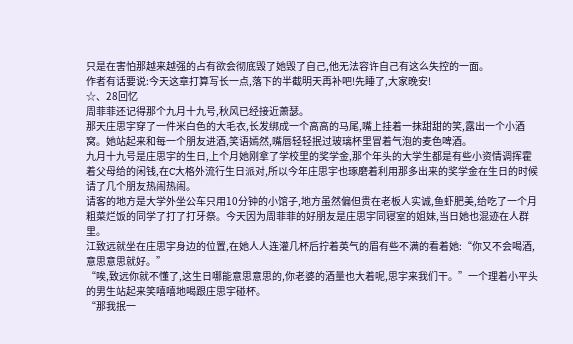只是在害怕那越来越强的占有欲会彻底毁了她毁了自己,他无法容许自己有这么失控的一面。
作者有话要说:今天这章打算写长一点,落下的半截明天再补吧!先睡了,大家晚安!
☆、28回忆
周菲菲还记得那个九月十九号,秋风已经接近萧瑟。
那天庄思宇穿了一件米白色的大毛衣,长发绑成一个高高的马尾,嘴上挂着一抹甜甜的笑,露出一个小酒窝。她站起来和每一个朋友进酒,笑语嫣然,嘴唇轻轻抿过玻璃杯里冒着气泡的麦色啤酒。
九月十九号是庄思宇的生日,上个月她刚拿了学校里的奖学金,那个年头的大学生都是有些小资情调挥霍着父母给的闲钱,在C大格外流行生日派对,所以今年庄思宇也琢磨着利用那多出来的奖学金在生日的时候请了几个朋友热闹热闹。
请客的地方是大学外坐公车只用10分钟的小馆子,地方虽然偏但贵在老板人实诚,鱼虾肥美,给吃了一个月粗菜烂饭的同学了打了打牙祭。今天因为周菲菲的好朋友是庄思宇同寝室的姐妹,当日她也混迹在人群里。
江致远就坐在庄思宇身边的位置,在她人人连灌几杯后拧着英气的眉有些不满的看着她:“你又不会喝酒,意思意思就好。”
“唉,致远你就不懂了,这生日哪能意思意思的,你老婆的酒量也大着呢,思宇来我们干。”一个理着小平头的男生站起来笑嘻嘻地喝跟庄思宇碰杯。
“那我抿一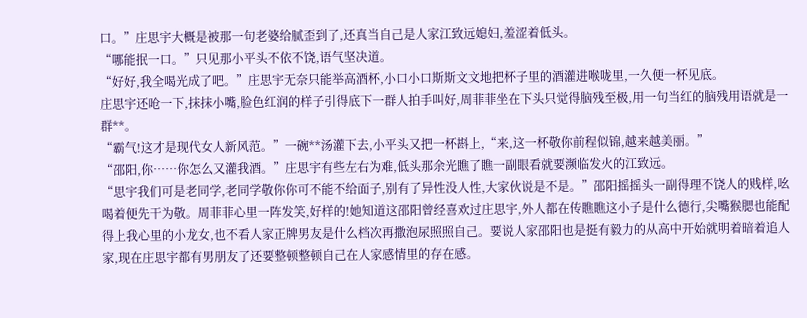口。”庄思宇大概是被那一句老婆给腻歪到了,还真当自己是人家江致远媳妇,羞涩着低头。
“哪能抿一口。”只见那小平头不依不饶,语气坚决道。
“好好,我全喝光成了吧。”庄思宇无奈只能举高酒杯,小口小口斯斯文文地把杯子里的酒灌进喉咙里,一久便一杯见底。
庄思宇还呛一下,抹抹小嘴,脸色红润的样子引得底下一群人拍手叫好,周菲菲坐在下头只觉得脑残至极,用一句当红的脑残用语就是一群**。
“霸气!这才是现代女人新风范。”一碗**汤灌下去,小平头又把一杯斟上,“来,这一杯敬你前程似锦,越来越美丽。”
“邵阳,你……你怎么又灌我酒。”庄思宇有些左右为难,低头那余光瞧了瞧一副眼看就要濒临发火的江致远。
“思宇我们可是老同学,老同学敬你你可不能不给面子,别有了异性没人性,大家伙说是不是。”邵阳摇摇头一副得理不饶人的贱样,吆喝着便先干为敬。周菲菲心里一阵发笑,好样的!她知道这邵阳曾经喜欢过庄思宇,外人都在传瞧瞧这小子是什么德行,尖嘴猴腮也能配得上我心里的小龙女,也不看人家正牌男友是什么档次再撒泡尿照照自己。要说人家邵阳也是挺有毅力的从高中开始就明着暗着追人家,现在庄思宇都有男朋友了还要整顿整顿自己在人家感情里的存在感。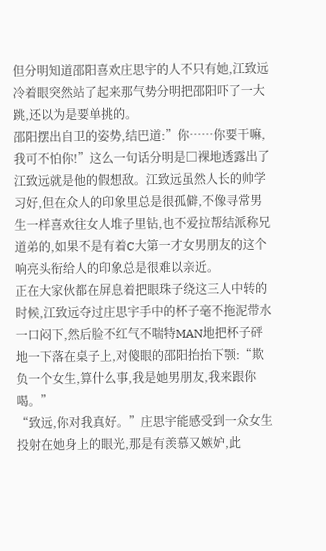但分明知道邵阳喜欢庄思宇的人不只有她,江致远冷着眼突然站了起来那气势分明把邵阳吓了一大跳,还以为是要单挑的。
邵阳摆出自卫的姿势,结巴道:”你……你要干嘛,我可不怕你!”这么一句话分明是□裸地透露出了江致远就是他的假想敌。江致远虽然人长的帅学习好,但在众人的印象里总是很孤僻,不像寻常男生一样喜欢往女人堆子里钻,也不爱拉帮结派称兄道弟的,如果不是有着C大第一才女男朋友的这个响亮头衔给人的印象总是很难以亲近。
正在大家伙都在屏息着把眼珠子绕这三人中转的时候,江致远夺过庄思宇手中的杯子毫不拖泥带水一口闷下,然后脸不红气不喘特MAN地把杯子砰地一下落在桌子上,对傻眼的邵阳抬抬下颚:“欺负一个女生,算什么事,我是她男朋友,我来跟你喝。”
“致远,你对我真好。”庄思宇能感受到一众女生投射在她身上的眼光,那是有羡慕又嫉妒,此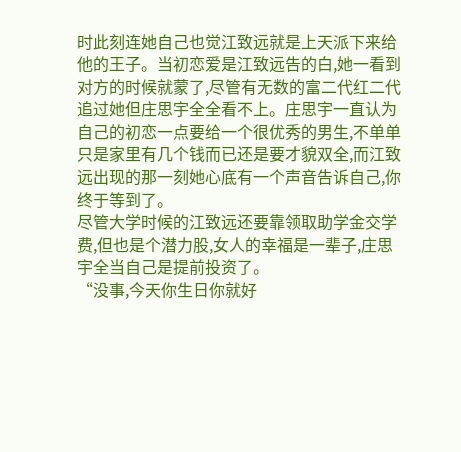时此刻连她自己也觉江致远就是上天派下来给他的王子。当初恋爱是江致远告的白,她一看到对方的时候就蒙了,尽管有无数的富二代红二代追过她但庄思宇全全看不上。庄思宇一直认为自己的初恋一点要给一个很优秀的男生,不单单只是家里有几个钱而已还是要才貌双全,而江致远出现的那一刻她心底有一个声音告诉自己,你终于等到了。
尽管大学时候的江致远还要靠领取助学金交学费,但也是个潜力股,女人的幸福是一辈子,庄思宇全当自己是提前投资了。
“没事,今天你生日你就好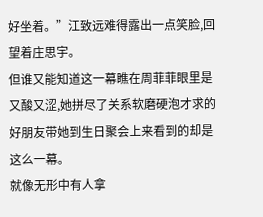好坐着。”江致远难得露出一点笑脸,回望着庄思宇。
但谁又能知道这一幕瞧在周菲菲眼里是又酸又涩,她拼尽了关系软磨硬泡才求的好朋友带她到生日聚会上来看到的却是这么一幕。
就像无形中有人拿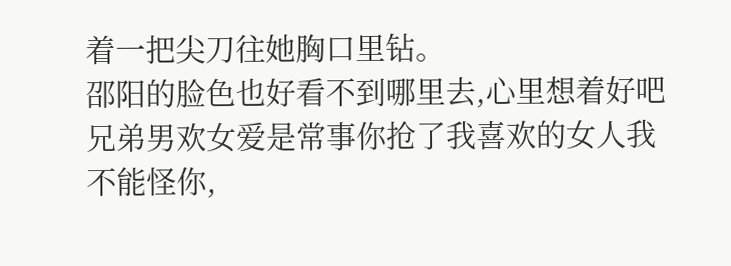着一把尖刀往她胸口里钻。
邵阳的脸色也好看不到哪里去,心里想着好吧兄弟男欢女爱是常事你抢了我喜欢的女人我不能怪你,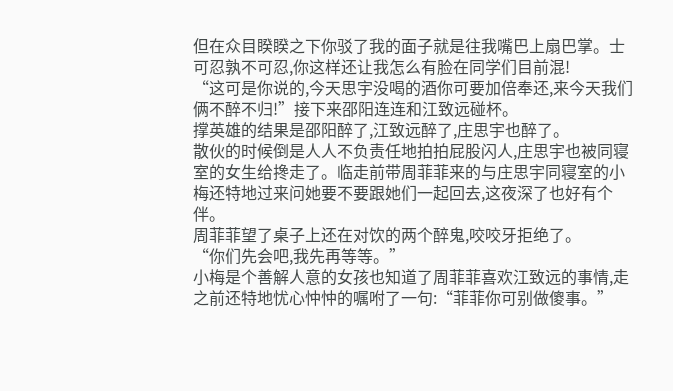但在众目睽睽之下你驳了我的面子就是往我嘴巴上扇巴掌。士可忍孰不可忍,你这样还让我怎么有脸在同学们目前混!
“这可是你说的,今天思宇没喝的酒你可要加倍奉还,来今天我们俩不醉不归!”接下来邵阳连连和江致远碰杯。
撑英雄的结果是邵阳醉了,江致远醉了,庄思宇也醉了。
散伙的时候倒是人人不负责任地拍拍屁股闪人,庄思宇也被同寝室的女生给搀走了。临走前带周菲菲来的与庄思宇同寝室的小梅还特地过来问她要不要跟她们一起回去,这夜深了也好有个伴。
周菲菲望了桌子上还在对饮的两个醉鬼,咬咬牙拒绝了。
“你们先会吧,我先再等等。”
小梅是个善解人意的女孩也知道了周菲菲喜欢江致远的事情,走之前还特地忧心忡忡的嘱咐了一句:“菲菲你可别做傻事。”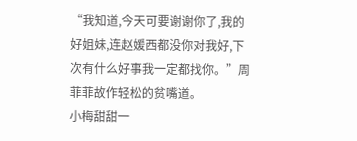“我知道,今天可要谢谢你了,我的好姐妹,连赵媛西都没你对我好,下次有什么好事我一定都找你。”周菲菲故作轻松的贫嘴道。
小梅甜甜一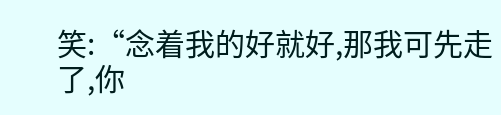笑:“念着我的好就好,那我可先走了,你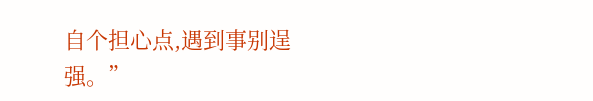自个担心点,遇到事别逞强。”